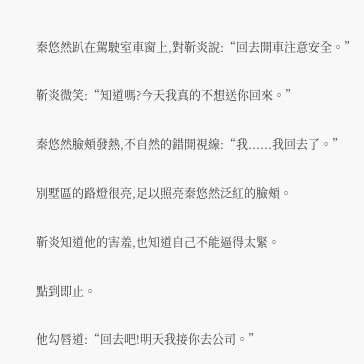秦悠然趴在駕駛室車窗上,對靳炎說:“回去開車注意安全。”

靳炎微笑:“知道嗎?今天我真的不想送你回來。”

秦悠然臉頰發熱,不自然的錯開視線:“我......我回去了。”

別墅區的路燈很亮,足以照亮秦悠然泛紅的臉頰。

靳炎知道他的害羞,也知道自己不能逼得太緊。

點到即止。

他勾唇道:“回去吧!明天我接你去公司。”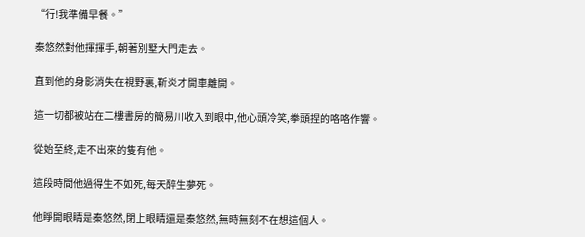“行!我準備早餐。”

秦悠然對他揮揮手,朝著別墅大門走去。

直到他的身影消失在視野裏,靳炎才開車離開。

這一切都被站在二樓書房的簡易川收入到眼中,他心頭冷笑,拳頭捏的咯咯作響。

從始至終,走不出來的隻有他。

這段時間他過得生不如死,每天醉生夢死。

他睜開眼睛是秦悠然,閉上眼睛還是秦悠然,無時無刻不在想這個人。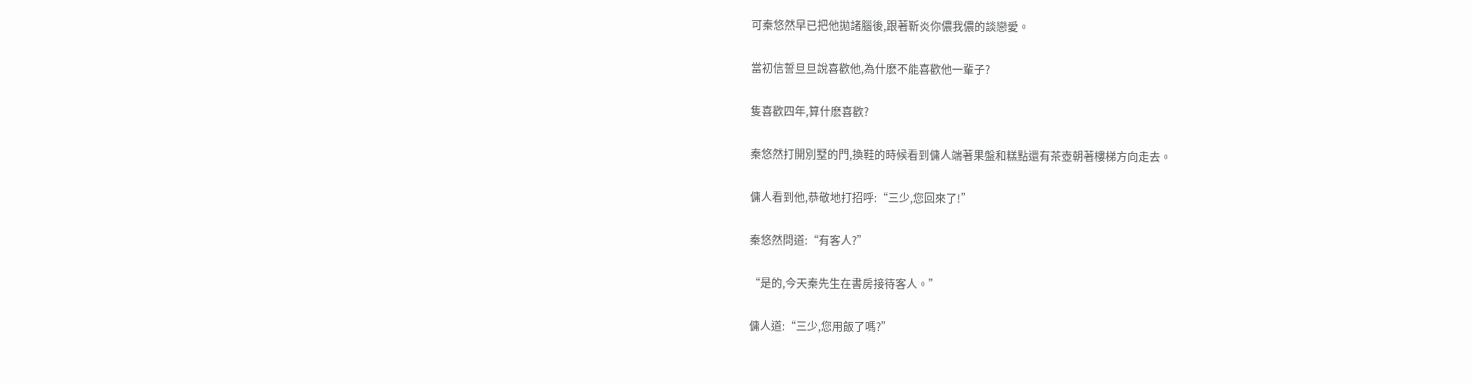可秦悠然早已把他拋諸腦後,跟著靳炎你儂我儂的談戀愛。

當初信誓旦旦說喜歡他,為什麽不能喜歡他一輩子?

隻喜歡四年,算什麽喜歡?

秦悠然打開別墅的門,換鞋的時候看到傭人端著果盤和糕點還有茶壺朝著樓梯方向走去。

傭人看到他,恭敬地打招呼:“三少,您回來了!”

秦悠然問道:“有客人?”

“是的,今天秦先生在書房接待客人。”

傭人道:“三少,您用飯了嗎?”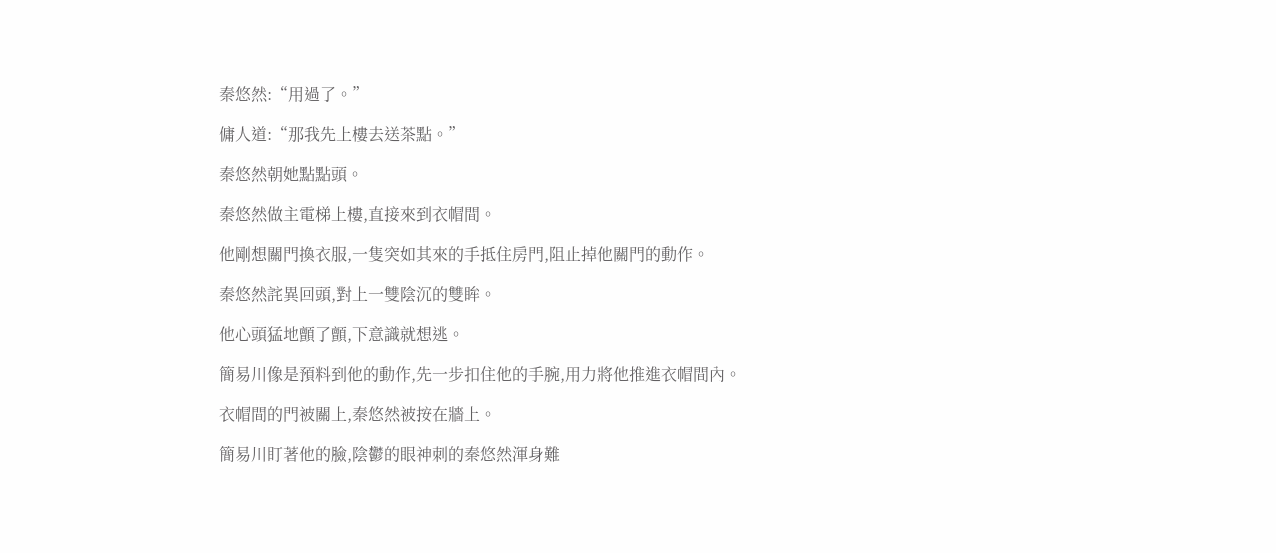秦悠然:“用過了。”

傭人道:“那我先上樓去送茶點。”

秦悠然朝她點點頭。

秦悠然做主電梯上樓,直接來到衣帽間。

他剛想關門換衣服,一隻突如其來的手抵住房門,阻止掉他關門的動作。

秦悠然詫異回頭,對上一雙陰沉的雙眸。

他心頭猛地顫了顫,下意識就想逃。

簡易川像是預料到他的動作,先一步扣住他的手腕,用力將他推進衣帽間內。

衣帽間的門被關上,秦悠然被按在牆上。

簡易川盯著他的臉,陰鬱的眼神刺的秦悠然渾身難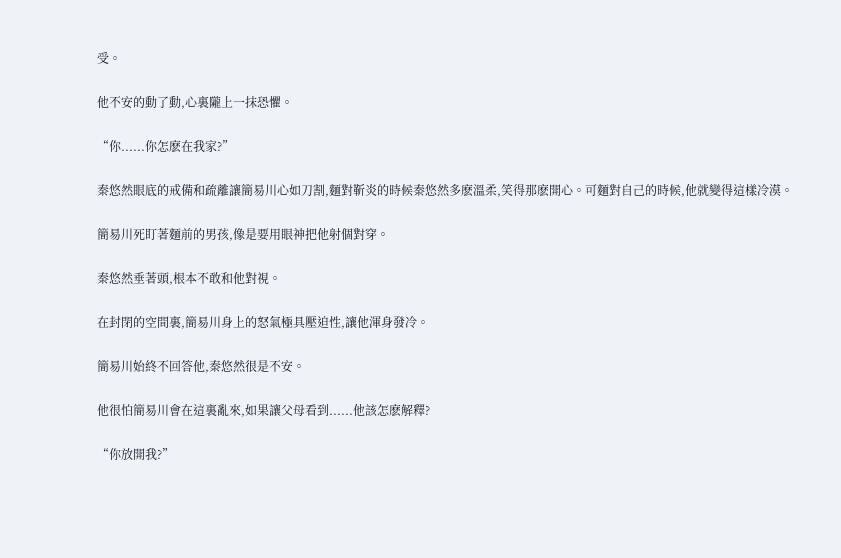受。

他不安的動了動,心裏隴上一抹恐懼。

“你......你怎麽在我家?”

秦悠然眼底的戒備和疏離讓簡易川心如刀割,麵對靳炎的時候秦悠然多麽溫柔,笑得那麽開心。可麵對自己的時候,他就變得這樣冷漠。

簡易川死盯著麵前的男孩,像是要用眼神把他射個對穿。

秦悠然垂著頭,根本不敢和他對視。

在封閉的空間裏,簡易川身上的怒氣極具壓迫性,讓他渾身發冷。

簡易川始終不回答他,秦悠然很是不安。

他很怕簡易川會在這裏亂來,如果讓父母看到......他該怎麽解釋?

“你放開我?”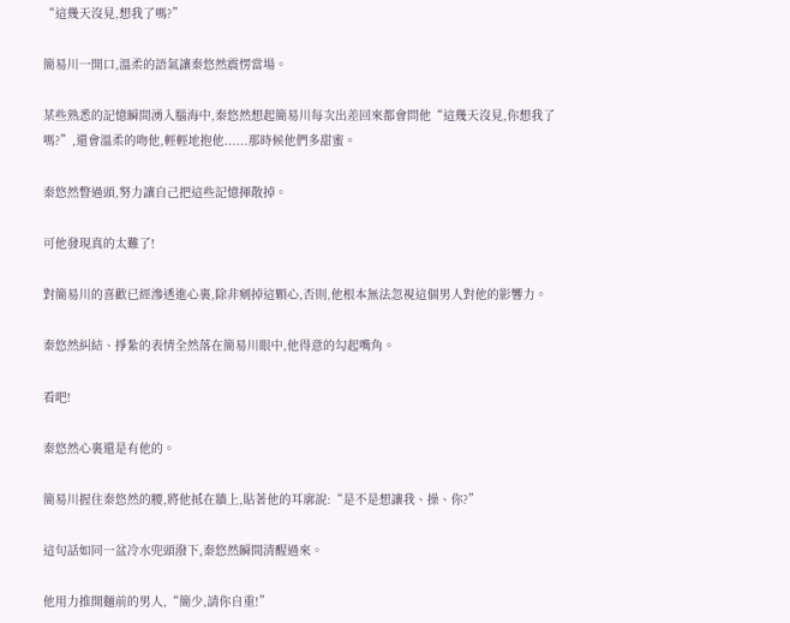“這幾天沒見,想我了嗎?”

簡易川一開口,溫柔的語氣讓秦悠然震愣當場。

某些熟悉的記憶瞬間湧入腦海中,秦悠然想起簡易川每次出差回來都會問他“這幾天沒見,你想我了嗎?”,還會溫柔的吻他,輕輕地抱他......那時候他們多甜蜜。

秦悠然瞥過頭,努力讓自己把這些記憶揮散掉。

可他發現真的太難了!

對簡易川的喜歡已經滲透進心裏,除非剜掉這顆心,否則,他根本無法忽視這個男人對他的影響力。

秦悠然糾結、掙紮的表情全然落在簡易川眼中,他得意的勾起嘴角。

看吧!

秦悠然心裏還是有他的。

簡易川握住秦悠然的腰,將他抵在牆上,貼著他的耳廓說:“是不是想讓我、操、你?”

這句話如同一盆冷水兜頭潑下,秦悠然瞬間清醒過來。

他用力推開麵前的男人,“簡少,請你自重!”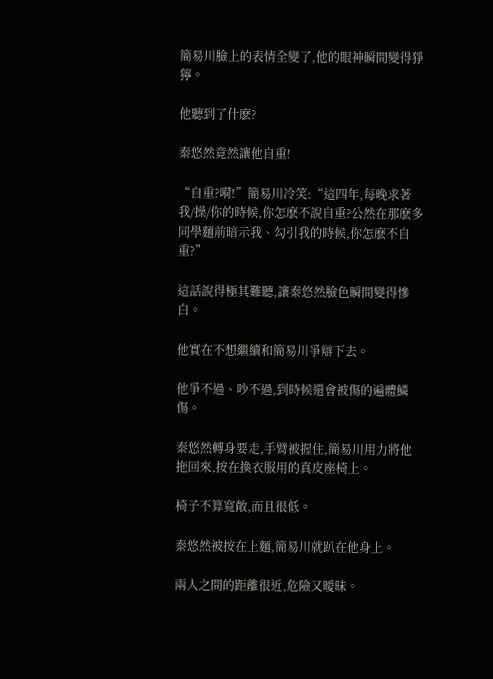簡易川臉上的表情全變了,他的眼神瞬間變得猙獰。

他聽到了什麽?

秦悠然竟然讓他自重!

“自重?嗬!”簡易川冷笑:“這四年,每晚求著我/操/你的時候,你怎麽不說自重?公然在那麽多同學麵前暗示我、勾引我的時候,你怎麽不自重?”

這話說得極其難聽,讓秦悠然臉色瞬間變得慘白。

他實在不想繼續和簡易川爭辯下去。

他爭不過、吵不過,到時候還會被傷的遍體鱗傷。

秦悠然轉身要走,手臂被握住,簡易川用力將他拖回來,按在換衣服用的真皮座椅上。

椅子不算寬敞,而且很低。

秦悠然被按在上麵,簡易川就趴在他身上。

兩人之間的距離很近,危險又曖昧。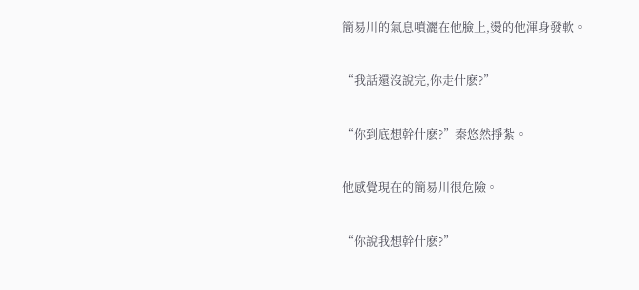簡易川的氣息噴灑在他臉上,燙的他渾身發軟。

“我話還沒說完,你走什麽?”

“你到底想幹什麽?”秦悠然掙紮。

他感覺現在的簡易川很危險。

“你說我想幹什麽?”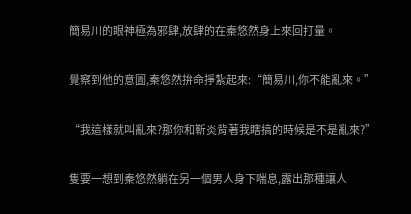簡易川的眼神極為邪肆,放肆的在秦悠然身上來回打量。

覺察到他的意圖,秦悠然拚命掙紮起來:“簡易川,你不能亂來。”

“我這樣就叫亂來?那你和靳炎背著我瞎搞的時候是不是亂來?”

隻要一想到秦悠然躺在另一個男人身下喘息,露出那種讓人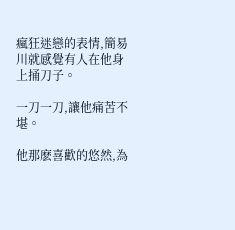瘋狂迷戀的表情,簡易川就感覺有人在他身上捅刀子。

一刀一刀,讓他痛苦不堪。

他那麽喜歡的悠然,為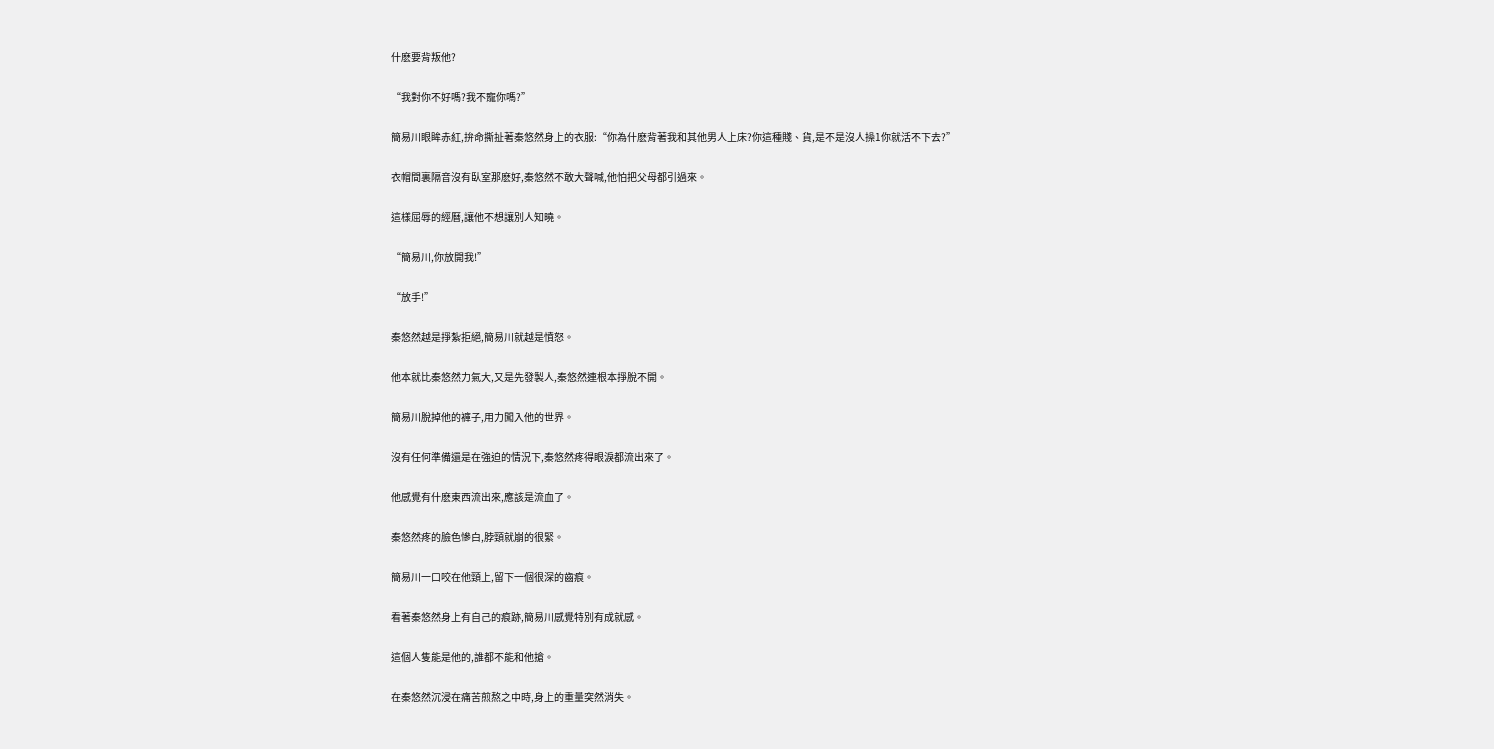什麽要背叛他?

“我對你不好嗎?我不寵你嗎?”

簡易川眼眸赤紅,拚命撕扯著秦悠然身上的衣服:“你為什麽背著我和其他男人上床?你這種賤、貨,是不是沒人操1你就活不下去?”

衣帽間裏隔音沒有臥室那麽好,秦悠然不敢大聲喊,他怕把父母都引過來。

這樣屈辱的經曆,讓他不想讓別人知曉。

“簡易川,你放開我!”

“放手!”

秦悠然越是掙紮拒絕,簡易川就越是憤怒。

他本就比秦悠然力氣大,又是先發製人,秦悠然連根本掙脫不開。

簡易川脫掉他的褲子,用力闖入他的世界。

沒有任何準備還是在強迫的情況下,秦悠然疼得眼淚都流出來了。

他感覺有什麽東西流出來,應該是流血了。

秦悠然疼的臉色慘白,脖頸就崩的很緊。

簡易川一口咬在他頸上,留下一個很深的齒痕。

看著秦悠然身上有自己的痕跡,簡易川感覺特別有成就感。

這個人隻能是他的,誰都不能和他搶。

在秦悠然沉浸在痛苦煎熬之中時,身上的重量突然消失。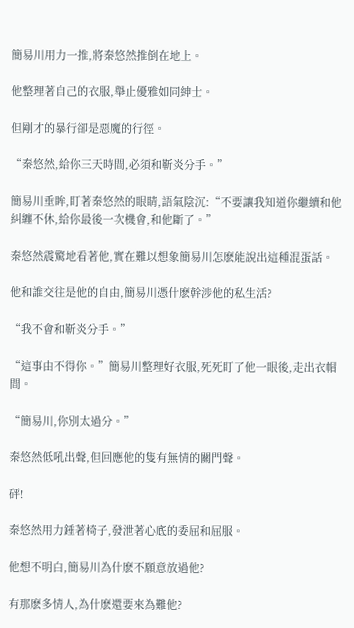簡易川用力一推,將秦悠然推倒在地上。

他整理著自己的衣服,舉止優雅如同紳士。

但剛才的暴行卻是惡魔的行徑。

“秦悠然,給你三天時間,必須和靳炎分手。”

簡易川垂眸,盯著秦悠然的眼睛,語氣陰沉:“不要讓我知道你繼續和他糾纏不休,給你最後一次機會,和他斷了。”

秦悠然震驚地看著他,實在難以想象簡易川怎麽能說出這種混蛋話。

他和誰交往是他的自由,簡易川憑什麽幹涉他的私生活?

“我不會和靳炎分手。”

“這事由不得你。”簡易川整理好衣服,死死盯了他一眼後,走出衣帽間。

“簡易川,你別太過分。”

秦悠然低吼出聲,但回應他的隻有無情的關門聲。

砰!

秦悠然用力錘著椅子,發泄著心底的委屈和屈服。

他想不明白,簡易川為什麽不願意放過他?

有那麽多情人,為什麽還要來為難他?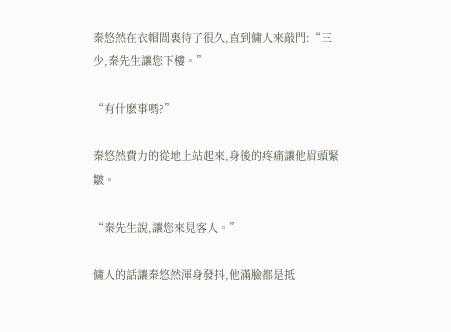秦悠然在衣帽間裏待了很久,直到傭人來敲門:“三少,秦先生讓您下樓。”

“有什麽事嗎?”

秦悠然費力的從地上站起來,身後的疼痛讓他眉頭緊皺。

“秦先生說,讓您來見客人。”

傭人的話讓秦悠然渾身發抖,他滿臉都是抵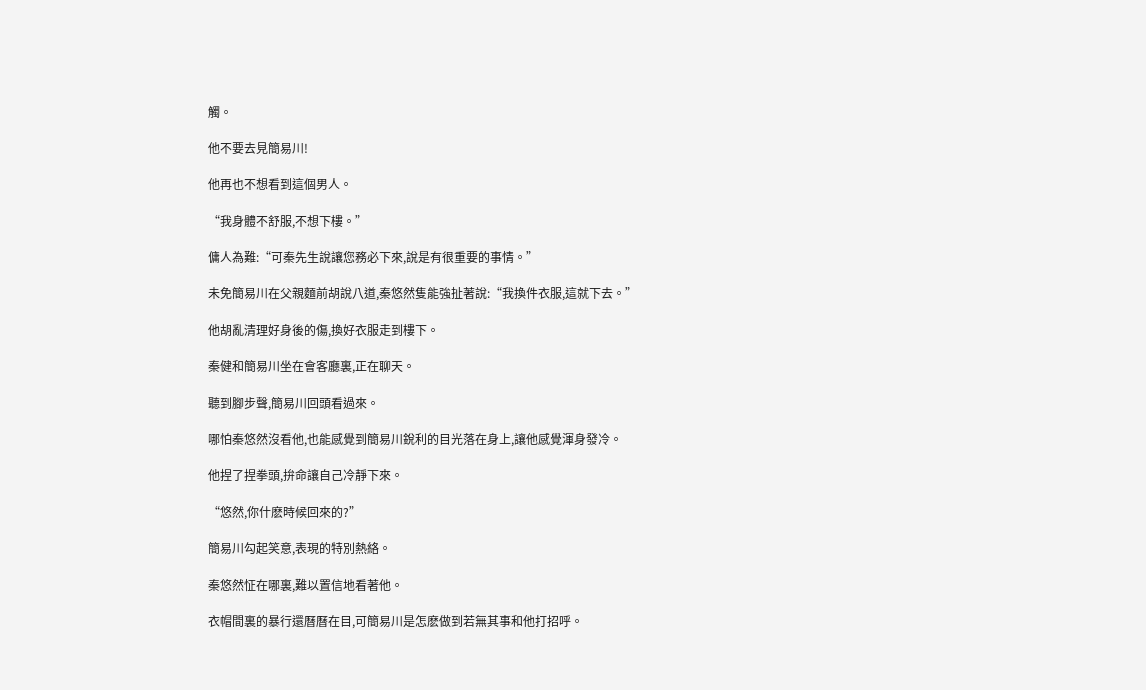觸。

他不要去見簡易川!

他再也不想看到這個男人。

“我身體不舒服,不想下樓。”

傭人為難:“可秦先生說讓您務必下來,說是有很重要的事情。”

未免簡易川在父親麵前胡說八道,秦悠然隻能強扯著說:“我換件衣服,這就下去。”

他胡亂清理好身後的傷,換好衣服走到樓下。

秦健和簡易川坐在會客廳裏,正在聊天。

聽到腳步聲,簡易川回頭看過來。

哪怕秦悠然沒看他,也能感覺到簡易川銳利的目光落在身上,讓他感覺渾身發冷。

他捏了捏拳頭,拚命讓自己冷靜下來。

“悠然,你什麽時候回來的?”

簡易川勾起笑意,表現的特別熱絡。

秦悠然怔在哪裏,難以置信地看著他。

衣帽間裏的暴行還曆曆在目,可簡易川是怎麽做到若無其事和他打招呼。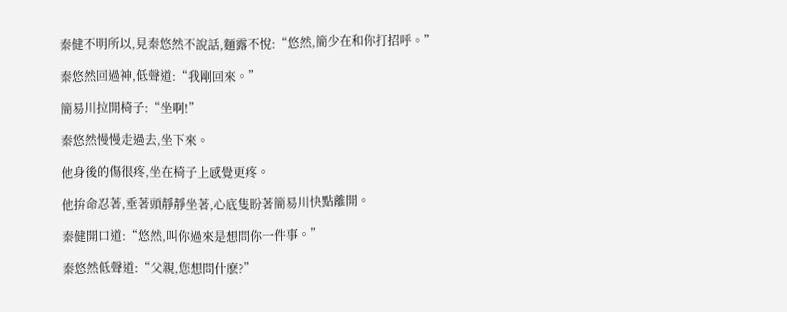秦健不明所以,見秦悠然不說話,麵露不悅:“悠然,簡少在和你打招呼。”

秦悠然回過神,低聲道:“我剛回來。”

簡易川拉開椅子:“坐啊!”

秦悠然慢慢走過去,坐下來。

他身後的傷很疼,坐在椅子上感覺更疼。

他拚命忍著,垂著頭靜靜坐著,心底隻盼著簡易川快點離開。

秦健開口道:“悠然,叫你過來是想問你一件事。”

秦悠然低聲道:“父親,您想問什麽?”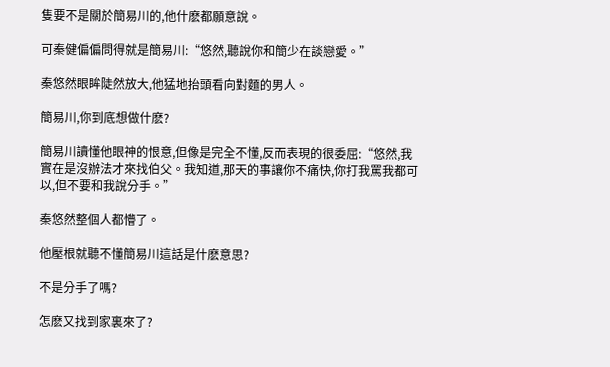隻要不是關於簡易川的,他什麽都願意說。

可秦健偏偏問得就是簡易川:“悠然,聽說你和簡少在談戀愛。”

秦悠然眼眸陡然放大,他猛地抬頭看向對麵的男人。

簡易川,你到底想做什麽?

簡易川讀懂他眼神的恨意,但像是完全不懂,反而表現的很委屈:“悠然,我實在是沒辦法才來找伯父。我知道,那天的事讓你不痛快,你打我罵我都可以,但不要和我說分手。”

秦悠然整個人都懵了。

他壓根就聽不懂簡易川這話是什麽意思?

不是分手了嗎?

怎麽又找到家裏來了?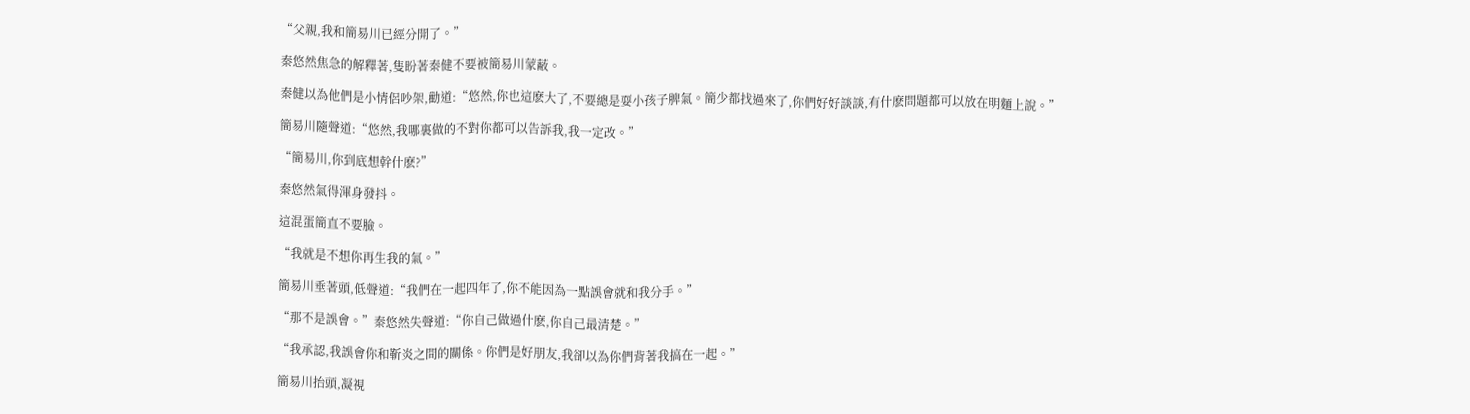“父親,我和簡易川已經分開了。”

秦悠然焦急的解釋著,隻盼著秦健不要被簡易川蒙蔽。

秦健以為他們是小情侶吵架,勸道:“悠然,你也這麽大了,不要總是耍小孩子脾氣。簡少都找過來了,你們好好談談,有什麽問題都可以放在明麵上說。”

簡易川隨聲道:“悠然,我哪裏做的不對你都可以告訴我,我一定改。”

“簡易川,你到底想幹什麽?”

秦悠然氣得渾身發抖。

這混蛋簡直不要臉。

“我就是不想你再生我的氣。”

簡易川垂著頭,低聲道:“我們在一起四年了,你不能因為一點誤會就和我分手。”

“那不是誤會。”秦悠然失聲道:“你自己做過什麽,你自己最清楚。”

“我承認,我誤會你和靳炎之間的關係。你們是好朋友,我卻以為你們背著我搞在一起。”

簡易川抬頭,凝視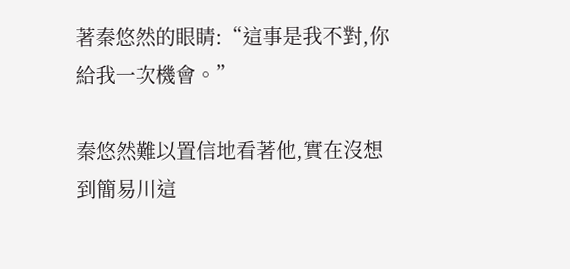著秦悠然的眼睛:“這事是我不對,你給我一次機會。”

秦悠然難以置信地看著他,實在沒想到簡易川這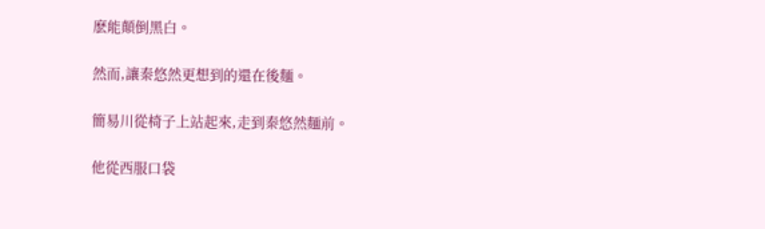麽能顛倒黑白。

然而,讓秦悠然更想到的還在後麵。

簡易川從椅子上站起來,走到秦悠然麵前。

他從西服口袋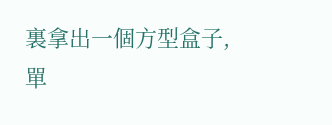裏拿出一個方型盒子,單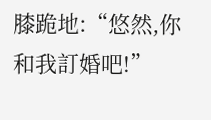膝跪地:“悠然,你和我訂婚吧!”